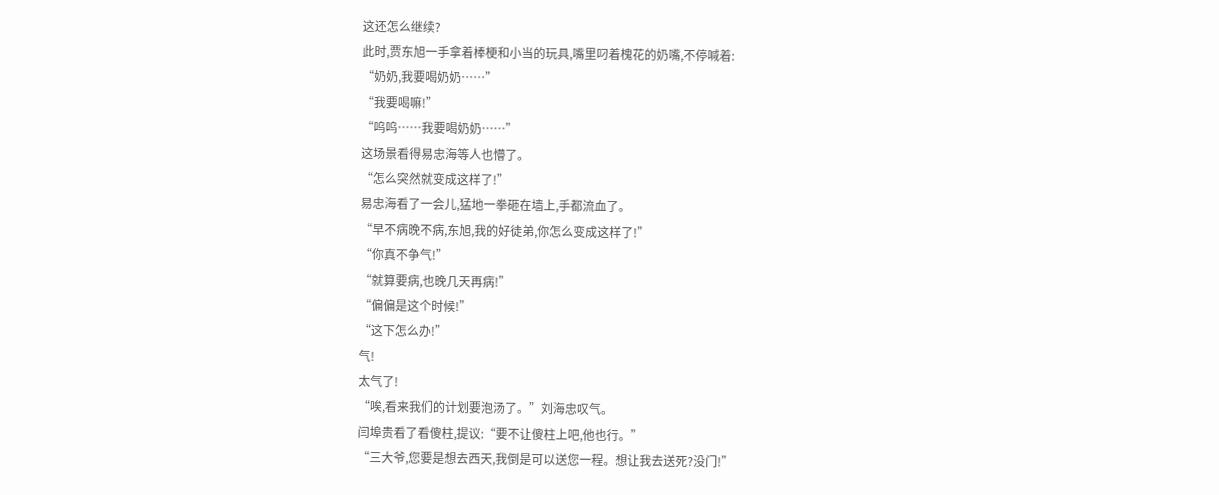这还怎么继续?
此时,贾东旭一手拿着棒梗和小当的玩具,嘴里叼着槐花的奶嘴,不停喊着:
“奶奶,我要喝奶奶……”
“我要喝嘛!”
“呜呜……我要喝奶奶……”
这场景看得易忠海等人也懵了。
“怎么突然就变成这样了!”
易忠海看了一会儿,猛地一拳砸在墙上,手都流血了。
“早不病晚不病,东旭,我的好徒弟,你怎么变成这样了!”
“你真不争气!”
“就算要病,也晚几天再病!”
“偏偏是这个时候!”
“这下怎么办!”
气!
太气了!
“唉,看来我们的计划要泡汤了。”刘海忠叹气。
闫埠贵看了看傻柱,提议:“要不让傻柱上吧,他也行。”
“三大爷,您要是想去西天,我倒是可以送您一程。想让我去送死?没门!”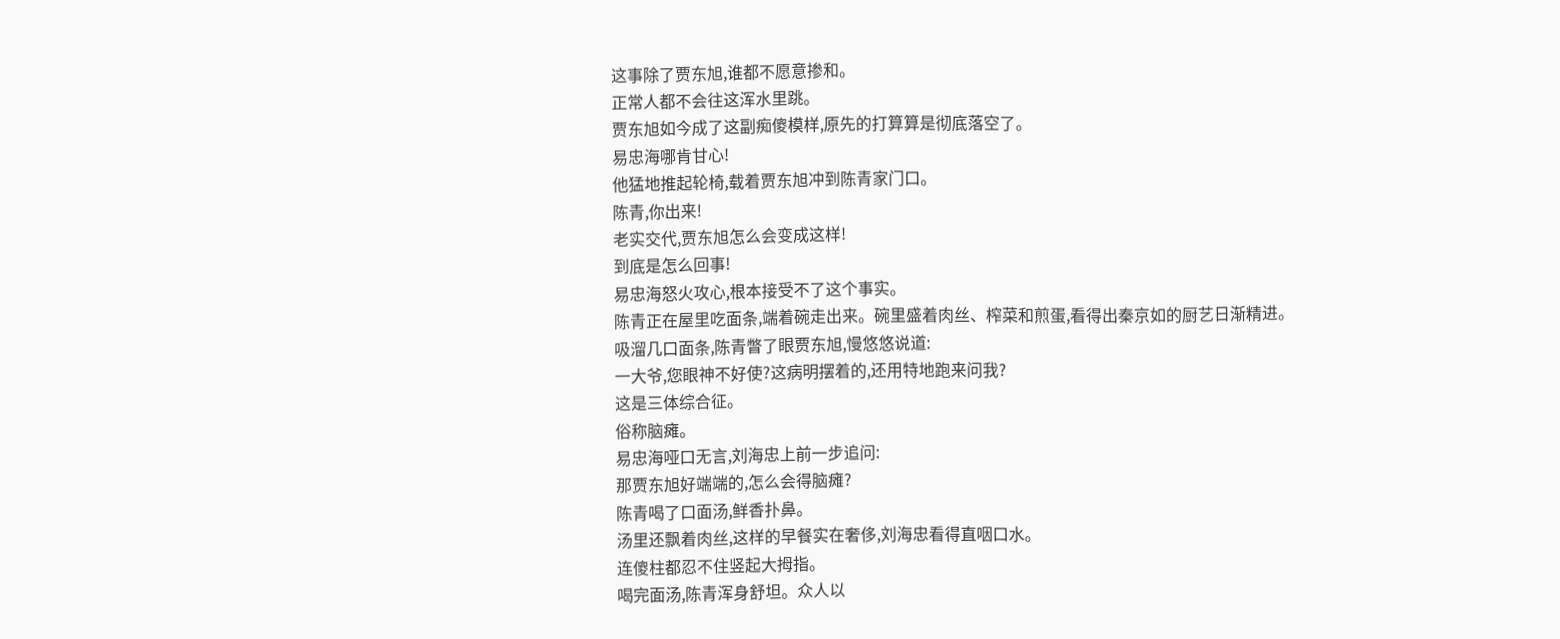这事除了贾东旭,谁都不愿意掺和。
正常人都不会往这浑水里跳。
贾东旭如今成了这副痴傻模样,原先的打算算是彻底落空了。
易忠海哪肯甘心!
他猛地推起轮椅,载着贾东旭冲到陈青家门口。
陈青,你出来!
老实交代,贾东旭怎么会变成这样!
到底是怎么回事!
易忠海怒火攻心,根本接受不了这个事实。
陈青正在屋里吃面条,端着碗走出来。碗里盛着肉丝、榨菜和煎蛋,看得出秦京如的厨艺日渐精进。
吸溜几口面条,陈青瞥了眼贾东旭,慢悠悠说道:
一大爷,您眼神不好使?这病明摆着的,还用特地跑来问我?
这是三体综合征。
俗称脑瘫。
易忠海哑口无言,刘海忠上前一步追问:
那贾东旭好端端的,怎么会得脑瘫?
陈青喝了口面汤,鲜香扑鼻。
汤里还飘着肉丝,这样的早餐实在奢侈,刘海忠看得直咽口水。
连傻柱都忍不住竖起大拇指。
喝完面汤,陈青浑身舒坦。众人以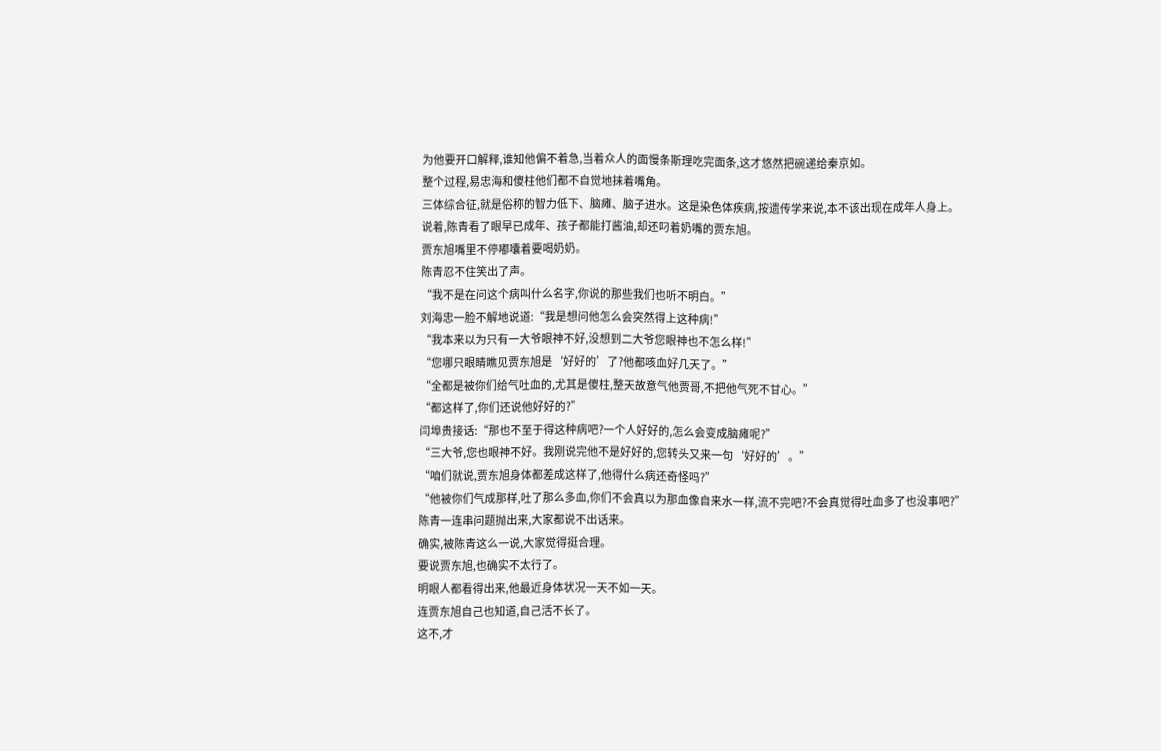为他要开口解释,谁知他偏不着急,当着众人的面慢条斯理吃完面条,这才悠然把碗递给秦京如。
整个过程,易忠海和傻柱他们都不自觉地抹着嘴角。
三体综合征,就是俗称的智力低下、脑瘫、脑子进水。这是染色体疾病,按遗传学来说,本不该出现在成年人身上。
说着,陈青看了眼早已成年、孩子都能打酱油,却还叼着奶嘴的贾东旭。
贾东旭嘴里不停嘟囔着要喝奶奶。
陈青忍不住笑出了声。
“我不是在问这个病叫什么名字,你说的那些我们也听不明白。”
刘海忠一脸不解地说道:“我是想问他怎么会突然得上这种病!”
“我本来以为只有一大爷眼神不好,没想到二大爷您眼神也不怎么样!”
“您哪只眼睛瞧见贾东旭是‘好好的’了?他都咳血好几天了。”
“全都是被你们给气吐血的,尤其是傻柱,整天故意气他贾哥,不把他气死不甘心。”
“都这样了,你们还说他好好的?”
闫埠贵接话:“那也不至于得这种病吧?一个人好好的,怎么会变成脑瘫呢?”
“三大爷,您也眼神不好。我刚说完他不是好好的,您转头又来一句‘好好的’。”
“咱们就说,贾东旭身体都差成这样了,他得什么病还奇怪吗?”
“他被你们气成那样,吐了那么多血,你们不会真以为那血像自来水一样,流不完吧?不会真觉得吐血多了也没事吧?”
陈青一连串问题抛出来,大家都说不出话来。
确实,被陈青这么一说,大家觉得挺合理。
要说贾东旭,也确实不太行了。
明眼人都看得出来,他最近身体状况一天不如一天。
连贾东旭自己也知道,自己活不长了。
这不,才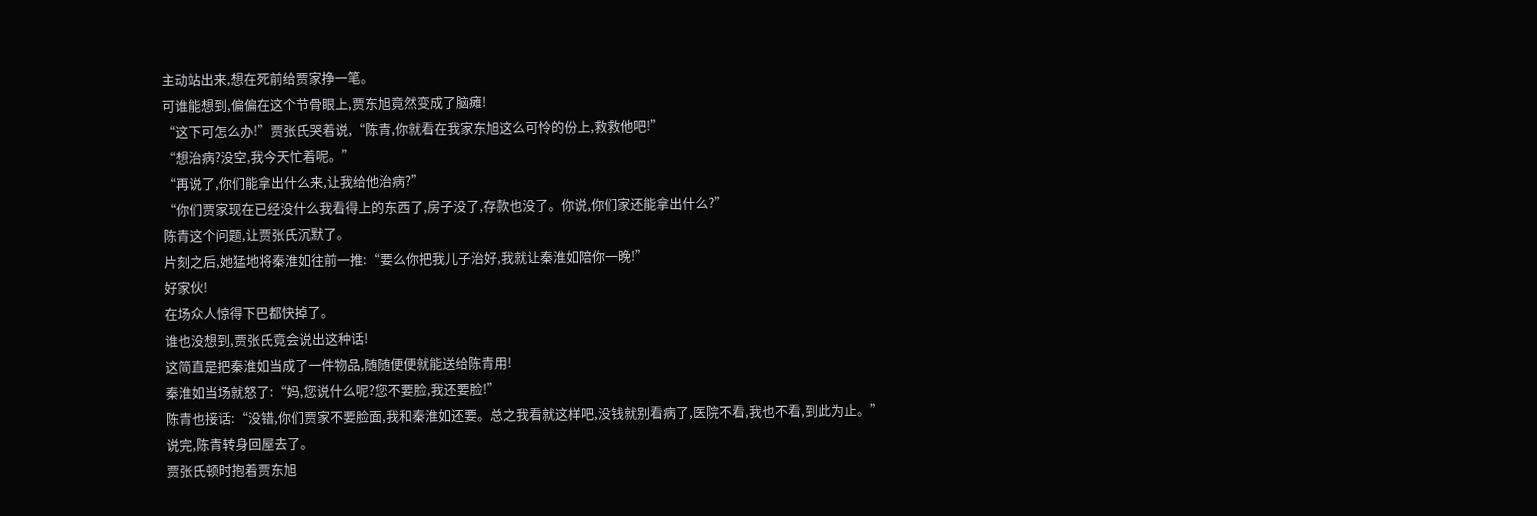主动站出来,想在死前给贾家挣一笔。
可谁能想到,偏偏在这个节骨眼上,贾东旭竟然变成了脑瘫!
“这下可怎么办!”贾张氏哭着说,“陈青,你就看在我家东旭这么可怜的份上,救救他吧!”
“想治病?没空,我今天忙着呢。”
“再说了,你们能拿出什么来,让我给他治病?”
“你们贾家现在已经没什么我看得上的东西了,房子没了,存款也没了。你说,你们家还能拿出什么?”
陈青这个问题,让贾张氏沉默了。
片刻之后,她猛地将秦淮如往前一推:“要么你把我儿子治好,我就让秦淮如陪你一晚!”
好家伙!
在场众人惊得下巴都快掉了。
谁也没想到,贾张氏竟会说出这种话!
这简直是把秦淮如当成了一件物品,随随便便就能送给陈青用!
秦淮如当场就怒了:“妈,您说什么呢?您不要脸,我还要脸!”
陈青也接话:“没错,你们贾家不要脸面,我和秦淮如还要。总之我看就这样吧,没钱就别看病了,医院不看,我也不看,到此为止。”
说完,陈青转身回屋去了。
贾张氏顿时抱着贾东旭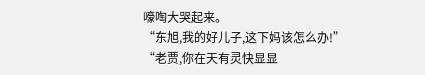嚎啕大哭起来。
“东旭,我的好儿子,这下妈该怎么办!”
“老贾,你在天有灵快显显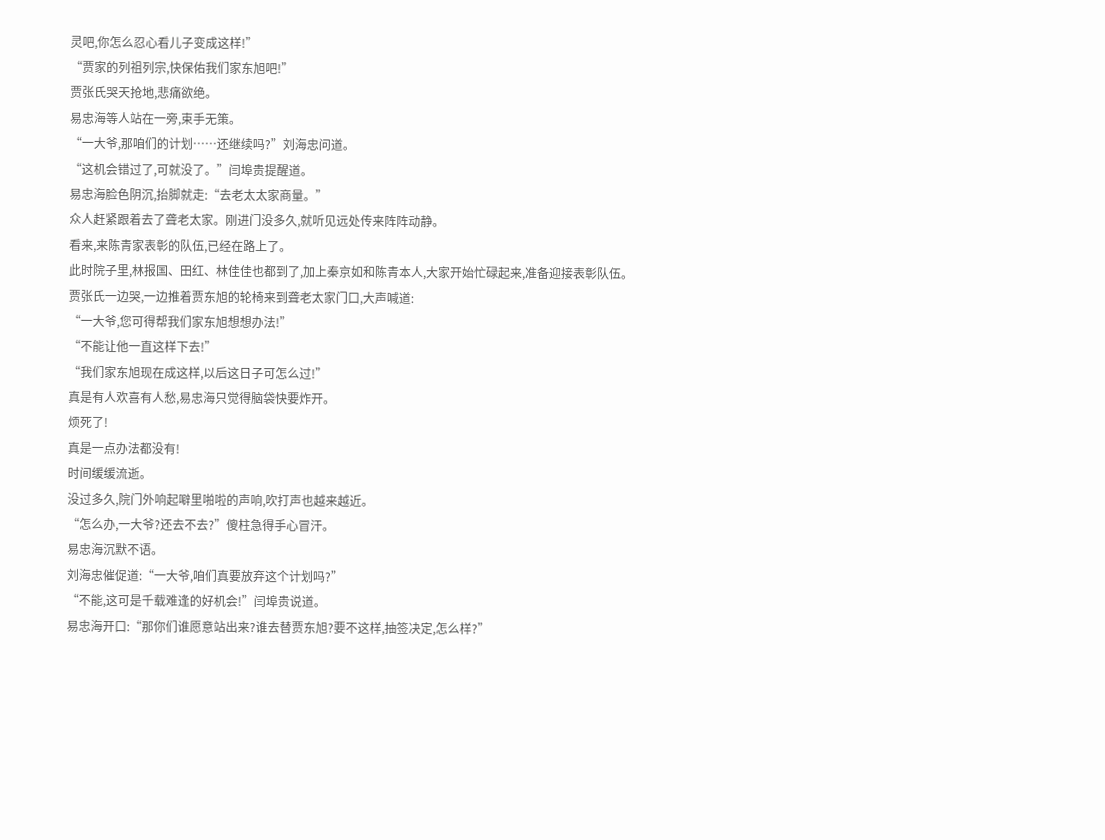灵吧,你怎么忍心看儿子变成这样!”
“贾家的列祖列宗,快保佑我们家东旭吧!”
贾张氏哭天抢地,悲痛欲绝。
易忠海等人站在一旁,束手无策。
“一大爷,那咱们的计划……还继续吗?”刘海忠问道。
“这机会错过了,可就没了。”闫埠贵提醒道。
易忠海脸色阴沉,抬脚就走:“去老太太家商量。”
众人赶紧跟着去了聋老太家。刚进门没多久,就听见远处传来阵阵动静。
看来,来陈青家表彰的队伍,已经在路上了。
此时院子里,林报国、田红、林佳佳也都到了,加上秦京如和陈青本人,大家开始忙碌起来,准备迎接表彰队伍。
贾张氏一边哭,一边推着贾东旭的轮椅来到聋老太家门口,大声喊道:
“一大爷,您可得帮我们家东旭想想办法!”
“不能让他一直这样下去!”
“我们家东旭现在成这样,以后这日子可怎么过!”
真是有人欢喜有人愁,易忠海只觉得脑袋快要炸开。
烦死了!
真是一点办法都没有!
时间缓缓流逝。
没过多久,院门外响起噼里啪啦的声响,吹打声也越来越近。
“怎么办,一大爷?还去不去?”傻柱急得手心冒汗。
易忠海沉默不语。
刘海忠催促道:“一大爷,咱们真要放弃这个计划吗?”
“不能,这可是千载难逢的好机会!”闫埠贵说道。
易忠海开口:“那你们谁愿意站出来?谁去替贾东旭?要不这样,抽签决定,怎么样?”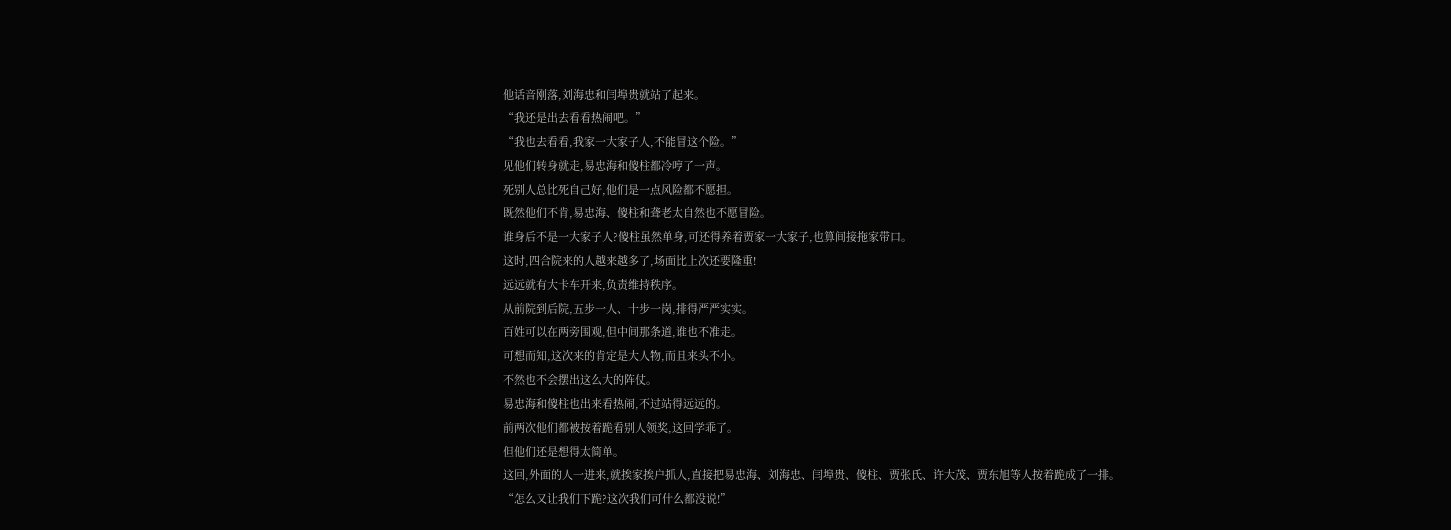他话音刚落,刘海忠和闫埠贵就站了起来。
“我还是出去看看热闹吧。”
“我也去看看,我家一大家子人,不能冒这个险。”
见他们转身就走,易忠海和傻柱都冷哼了一声。
死别人总比死自己好,他们是一点风险都不愿担。
既然他们不肯,易忠海、傻柱和聋老太自然也不愿冒险。
谁身后不是一大家子人?傻柱虽然单身,可还得养着贾家一大家子,也算间接拖家带口。
这时,四合院来的人越来越多了,场面比上次还要隆重!
远远就有大卡车开来,负责维持秩序。
从前院到后院,五步一人、十步一岗,排得严严实实。
百姓可以在两旁围观,但中间那条道,谁也不准走。
可想而知,这次来的肯定是大人物,而且来头不小。
不然也不会摆出这么大的阵仗。
易忠海和傻柱也出来看热闹,不过站得远远的。
前两次他们都被按着跪看别人领奖,这回学乖了。
但他们还是想得太简单。
这回,外面的人一进来,就挨家挨户抓人,直接把易忠海、刘海忠、闫埠贵、傻柱、贾张氏、许大茂、贾东旭等人按着跪成了一排。
“怎么又让我们下跪?这次我们可什么都没说!”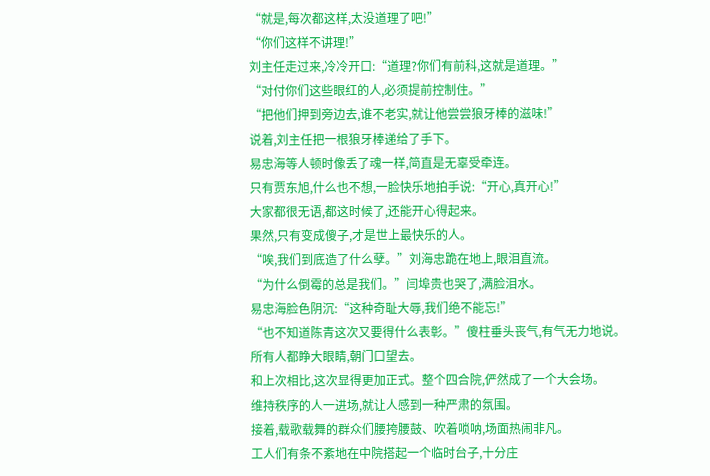“就是,每次都这样,太没道理了吧!”
“你们这样不讲理!”
刘主任走过来,冷冷开口:“道理?你们有前科,这就是道理。”
“对付你们这些眼红的人,必须提前控制住。”
“把他们押到旁边去,谁不老实,就让他尝尝狼牙棒的滋味!”
说着,刘主任把一根狼牙棒递给了手下。
易忠海等人顿时像丢了魂一样,简直是无辜受牵连。
只有贾东旭,什么也不想,一脸快乐地拍手说:“开心,真开心!”
大家都很无语,都这时候了,还能开心得起来。
果然,只有变成傻子,才是世上最快乐的人。
“唉,我们到底造了什么孽。”刘海忠跪在地上,眼泪直流。
“为什么倒霉的总是我们。”闫埠贵也哭了,满脸泪水。
易忠海脸色阴沉:“这种奇耻大辱,我们绝不能忘!”
“也不知道陈青这次又要得什么表彰。”傻柱垂头丧气,有气无力地说。
所有人都睁大眼睛,朝门口望去。
和上次相比,这次显得更加正式。整个四合院,俨然成了一个大会场。
维持秩序的人一进场,就让人感到一种严肃的氛围。
接着,载歌载舞的群众们腰挎腰鼓、吹着唢呐,场面热闹非凡。
工人们有条不紊地在中院搭起一个临时台子,十分庄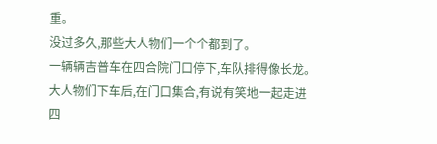重。
没过多久,那些大人物们一个个都到了。
一辆辆吉普车在四合院门口停下,车队排得像长龙。大人物们下车后,在门口集合,有说有笑地一起走进四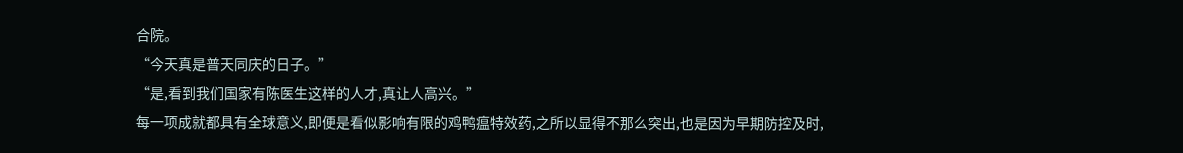合院。
“今天真是普天同庆的日子。”
“是,看到我们国家有陈医生这样的人才,真让人高兴。”
每一项成就都具有全球意义,即便是看似影响有限的鸡鸭瘟特效药,之所以显得不那么突出,也是因为早期防控及时,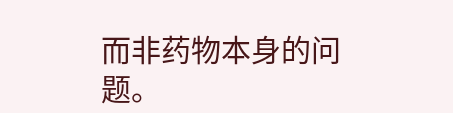而非药物本身的问题。